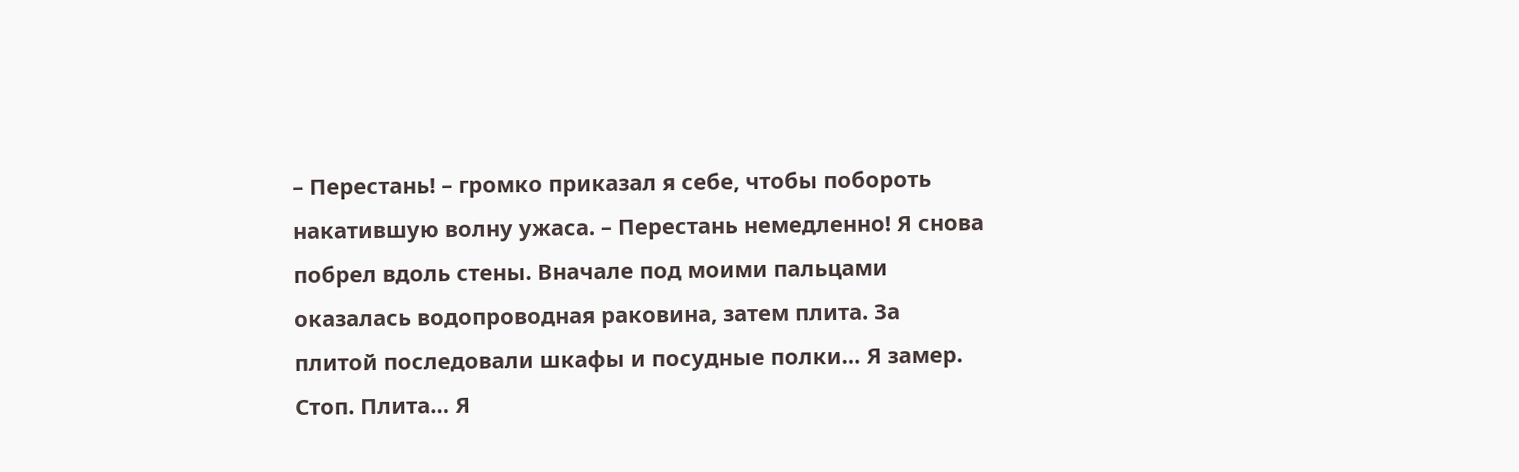– Перестань! – громко приказал я себе, чтобы побороть накатившую волну ужаса. – Перестань немедленно! Я снова побрел вдоль стены. Вначале под моими пальцами оказалась водопроводная раковина, затем плита. За плитой последовали шкафы и посудные полки… Я замер. Стоп. Плита… Я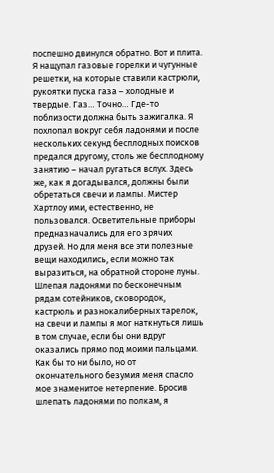поспешно двинулся обратно. Вот и плита. Я нащупал газовые горелки и чугунные решетки, на которые ставили кастрюли, рукоятки пуска газа – холодные и твердые. Газ… Точно… Где-то поблизости должна быть зажигалка. Я похлопал вокруг себя ладонями и после нескольких секунд бесплодных поисков предался другому, столь же бесплодному занятию – начал ругаться вслух. Здесь же, как я догадывался, должны были обретаться свечи и лампы. Мистер Хартлоу ими, естественно, не пользовался. Осветительные приборы предназначались для его зрячих друзей. Но для меня все эти полезные вещи находились, если можно так выразиться, на обратной стороне луны. Шлепая ладонями по бесконечным рядам сотейников, сковородок, кастрюль и разнокалиберных тарелок, на свечи и лампы я мог наткнуться лишь в том случае, если бы они вдруг оказались прямо под моими пальцами. Как бы то ни было, но от окончательного безумия меня спасло мое знаменитое нетерпение. Бросив шлепать ладонями по полкам, я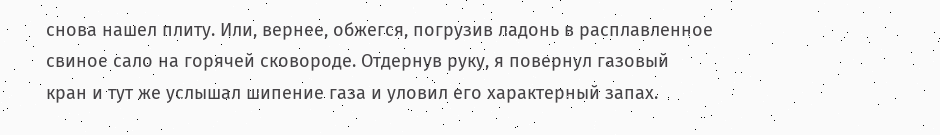снова нашел плиту. Или, вернее, обжегся, погрузив ладонь в расплавленное свиное сало на горячей сковороде. Отдернув руку, я повернул газовый кран и тут же услышал шипение газа и уловил его характерный запах.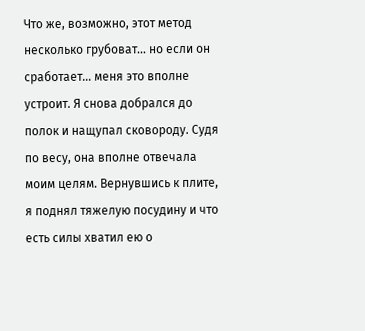Что же, возможно, этот метод несколько грубоват… но если он сработает… меня это вполне устроит. Я снова добрался до полок и нащупал сковороду. Судя по весу, она вполне отвечала моим целям. Вернувшись к плите, я поднял тяжелую посудину и что есть силы хватил ею о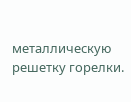металлическую решетку горелки.